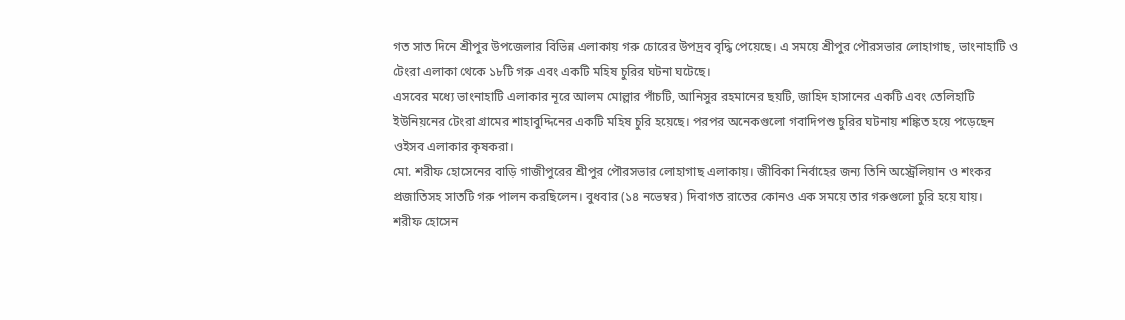গত সাত দিনে শ্রীপুর উপজেলার বিভিন্ন এলাকায় গরু চোরের উপদ্রব বৃদ্ধি পেয়েছে। এ সময়ে শ্রীপুর পৌরসভার লোহাগাছ, ভাংনাহাটি ও টেংরা এলাকা থেকে ১৮টি গরু এবং একটি মহিষ চুরির ঘটনা ঘটেছে।
এসবের মধ্যে ভাংনাহাটি এলাকার নূরে আলম মোল্লার পাঁচটি, আনিসুর রহমানের ছয়টি, জাহিদ হাসানের একটি এবং তেলিহাটি ইউনিয়নের টেংরা গ্রামের শাহাবুদ্দিনের একটি মহিষ চুরি হয়েছে। পরপর অনেকগুলো গবাদিপশু চুরির ঘটনায় শঙ্কিত হয়ে পড়েছেন ওইসব এলাকার কৃষকরা।
মো. শরীফ হোসেনের বাড়ি গাজীপুরের শ্রীপুর পৌরসভার লোহাগাছ এলাকায়। জীবিকা নির্বাহের জন্য তিনি অস্ট্রেলিয়ান ও শংকর প্রজাতিসহ সাতটি গরু পালন করছিলেন। বুধবার (১৪ নভেম্বর) দিবাগত রাতের কোনও এক সময়ে তার গরুগুলো চুরি হয়ে যায়।
শরীফ হোসেন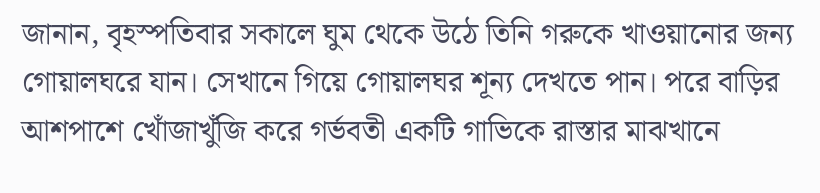জানান, বৃহস্পতিবার সকালে ঘুম থেকে উঠে তিনি গরুকে খাওয়ানোর জন্য গোয়ালঘরে যান। সেখানে গিয়ে গোয়ালঘর শূন্য দেখতে পান। পরে বাড়ির আশপাশে খোঁজাখুঁজি করে গর্ভবতী একটি গাভিকে রাস্তার মাঝখানে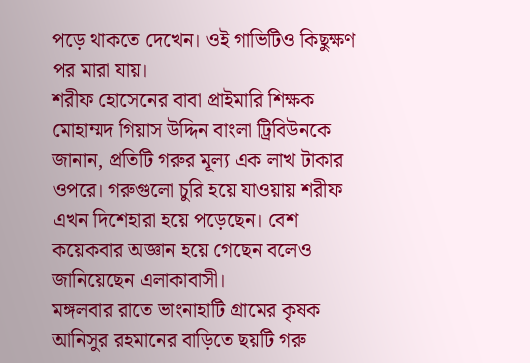পড়ে থাকতে দেখেন। ওই গাভিটিও কিছুক্ষণ পর মারা যায়।
শরীফ হোসেনের বাবা প্রাইমারি শিক্ষক মোহাম্মদ গিয়াস উদ্দিন বাংলা ট্রিবিউনকে জানান, প্রতিটি গরুর মূল্য এক লাখ টাকার ওপরে। গরুগুলো চুরি হয়ে যাওয়ায় শরীফ এখন দিশেহারা হয়ে পড়েছেন। বেশ কয়েকবার অজ্ঞান হয়ে গেছেন বলেও জানিয়েছেন এলাকাবাসী।
মঙ্গলবার রাতে ভাংনাহাটি গ্রামের কৃষক আনিসুর রহমানের বাড়িতে ছয়টি গরু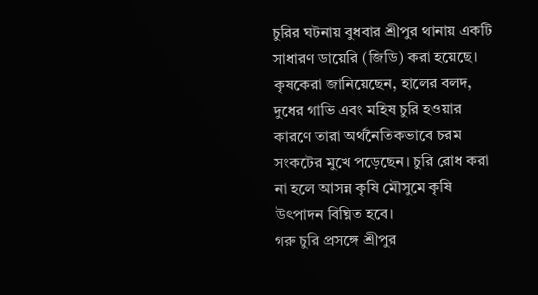চুরির ঘটনায় বুধবার শ্রীপুর থানায় একটি সাধারণ ডায়েরি (জিডি) করা হয়েছে। কৃষকেরা জানিয়েছেন, হালের বলদ, দুধের গাভি এবং মহিষ চুরি হওয়ার কারণে তারা অর্থনৈতিকভাবে চরম সংকটের মুখে পড়েছেন। চুরি রোধ করা না হলে আসন্ন কৃষি মৌসুমে কৃষি উৎপাদন বিঘ্নিত হবে।
গরু চুরি প্রসঙ্গে শ্রীপুর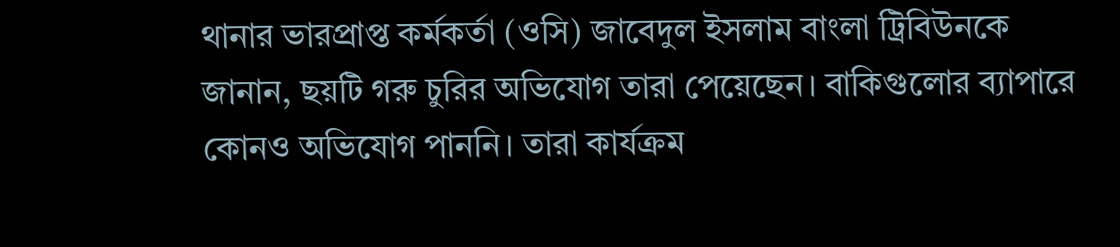থানার ভারপ্রাপ্ত কর্মকর্তা (ওসি) জাবেদুল ইসলাম বাংলা ট্রিবিউনকে জানান, ছয়টি গরু চুরির অভিযোগ তারা পেয়েছেন। বাকিগুলোর ব্যাপারে কোনও অভিযোগ পাননি। তারা কার্যক্রম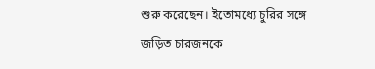শুরু করেছেন। ইতোমধ্যে চুরির সঙ্গে জড়িত চারজনকে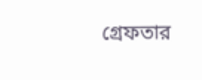গ্রেফতার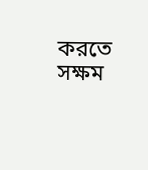করতে সক্ষম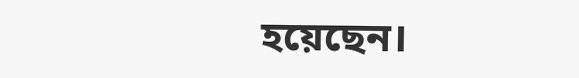হয়েছেন।